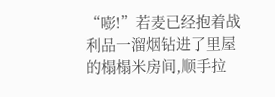“嘭!”若麦已经抱着战利品一溜烟钻进了里屋的榻榻米房间,顺手拉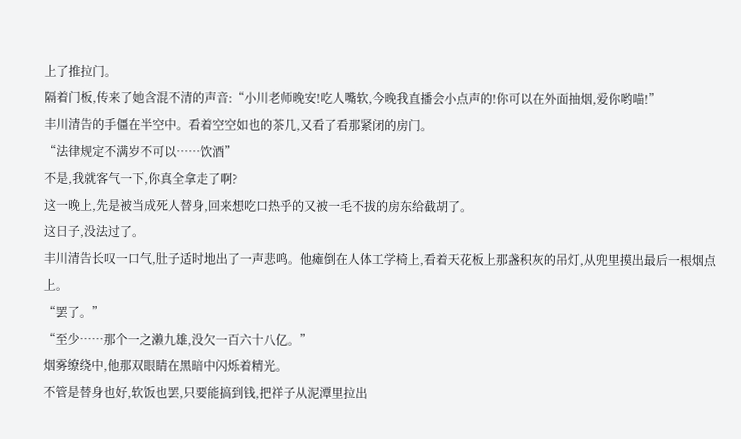上了推拉门。
隔着门板,传来了她含混不清的声音:“小川老师晚安!吃人嘴软,今晚我直播会小点声的!你可以在外面抽烟,爱你哟喵!”
丰川清告的手僵在半空中。看着空空如也的茶几,又看了看那紧闭的房门。
“法律规定不满岁不可以……饮酒”
不是,我就客气一下,你真全拿走了啊?
这一晚上,先是被当成死人替身,回来想吃口热乎的又被一毛不拔的房东给截胡了。
这日子,没法过了。
丰川清告长叹一口气,肚子适时地出了一声悲鸣。他瘫倒在人体工学椅上,看着天花板上那盏积灰的吊灯,从兜里摸出最后一根烟点上。
“罢了。”
“至少……那个一之濑九雄,没欠一百六十八亿。”
烟雾缭绕中,他那双眼睛在黑暗中闪烁着精光。
不管是替身也好,软饭也罢,只要能搞到钱,把祥子从泥潭里拉出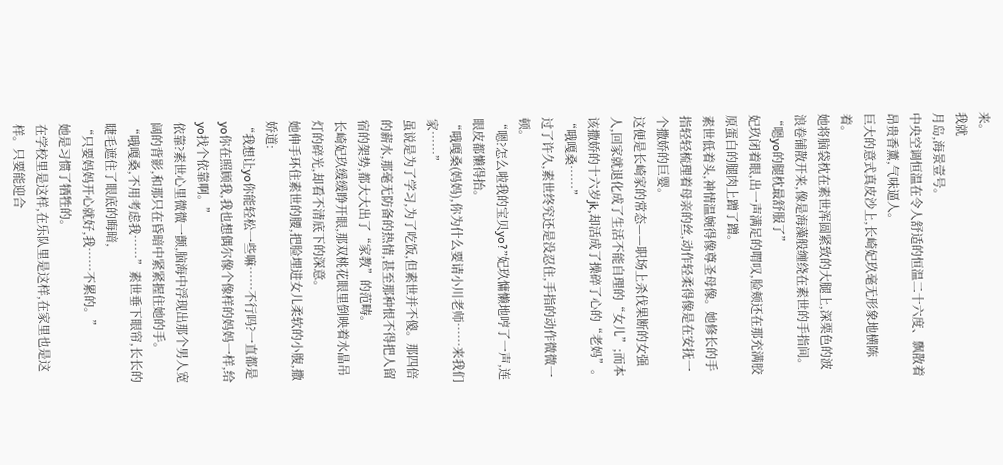来。
我就
月岛,海景壹号。
中央空调恒温在令人舒适的恒温二十六度、飘散着昂贵香薰,气味逼人。
巨大的意式真皮沙上,长崎妃玖毫无形象地横陈着。
她将脑袋枕在素世浑圆紧致的大腿上,深栗色的波浪卷铺散开来,像是海藻般缠绕在素世的手指间。
“嗯yo的腿枕最舒服了”
妃玖闭着眼,出一声满足的喟叹,脸颊还在那充满胶原蛋白的腿肉上蹭了蹭。
素世低着头,神情温婉得像尊圣母像。她修长的手指轻轻梳理着母亲的丝,动作轻柔得像是在安抚一个撒娇的巨婴。
这便是长崎家的常态——职场上杀伐果断的女强人,回家就退化成了生活不能自理的“女儿”;而本该撒娇的十六岁jk,却活成了操碎了心的“老妈”。
“哦嘎桑……”
过了许久,素世终究还是没忍住,手指的动作微微一顿。
“嗯?怎么啦我的宝贝yo?”妃玖慵懒地哼了一声,连眼皮都懒得抬。
“哦嘎桑(妈妈),你为什么要请小川老师……来我们家……”
虽说是为了学习,为了吃饭,但素世并不傻。那四倍的薪水,那毫无防备的热情,甚至那种恨不得把人留宿的架势,都大大出了“家教”的范畴。
长崎妃玖缓缓睁开眼,那双桃花眼里倒映着水晶吊灯的碎光,却看不清底下的深意。
她伸手环住素世的腰,把脸埋进女儿柔软的小腹,撒娇道:
“我想让yo你能轻松一些嘛……不行吗?一直都是yo你在照顾我,我也想偶尔像个像样的妈妈一样,给yo找个依靠啊。”
依靠?素世心里微微一颤,脑海中浮现出那个男人宽阔的背影,和那只在昏暗中紧紧握住她的手。
“哦嘎桑,不用考虑我……”素世垂下眼帘,长长的睫毛遮住了眼底的晦暗,
“只要妈妈开心就好,我……不累的。”
她是习惯了牺牲的。
在学校里是这样,在乐队里是这样,在家里也是这样。只要能迎合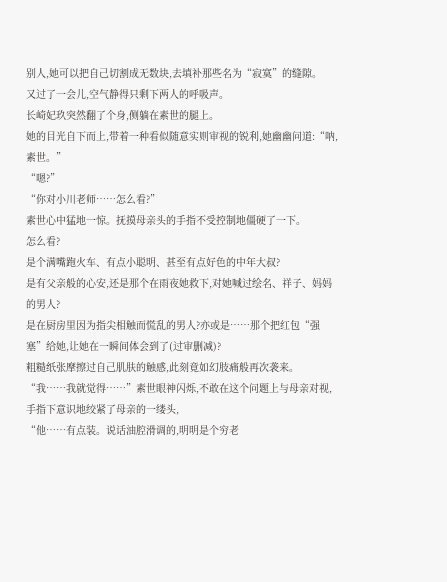别人,她可以把自己切割成无数块,去填补那些名为“寂寞”的缝隙。
又过了一会儿,空气静得只剩下两人的呼吸声。
长崎妃玖突然翻了个身,侧躺在素世的腿上。
她的目光自下而上,带着一种看似随意实则审视的锐利,她幽幽问道:“呐,素世。”
“嗯?”
“你对小川老师……怎么看?”
素世心中猛地一惊。抚摸母亲头的手指不受控制地僵硬了一下。
怎么看?
是个满嘴跑火车、有点小聪明、甚至有点好色的中年大叔?
是有父亲般的心安,还是那个在雨夜她救下,对她喊过绘名、祥子、妈妈的男人?
是在厨房里因为指尖相触而慌乱的男人?亦或是……那个把红包“强塞”给她,让她在一瞬间体会到了(过审删减)?
粗糙纸张摩擦过自己肌肤的触感,此刻竟如幻肢痛般再次袭来。
“我……我就觉得……”素世眼神闪烁,不敢在这个问题上与母亲对视,手指下意识地绞紧了母亲的一缕头,
“他……有点装。说话油腔滑调的,明明是个穷老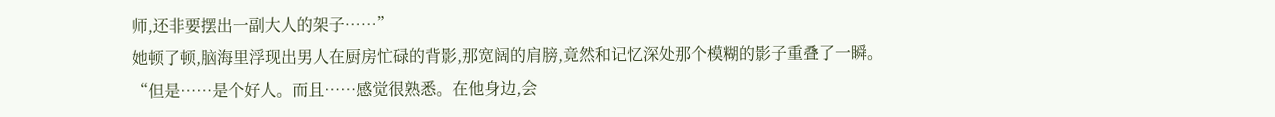师,还非要摆出一副大人的架子……”
她顿了顿,脑海里浮现出男人在厨房忙碌的背影,那宽阔的肩膀,竟然和记忆深处那个模糊的影子重叠了一瞬。
“但是……是个好人。而且……感觉很熟悉。在他身边,会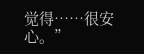觉得……很安心。”